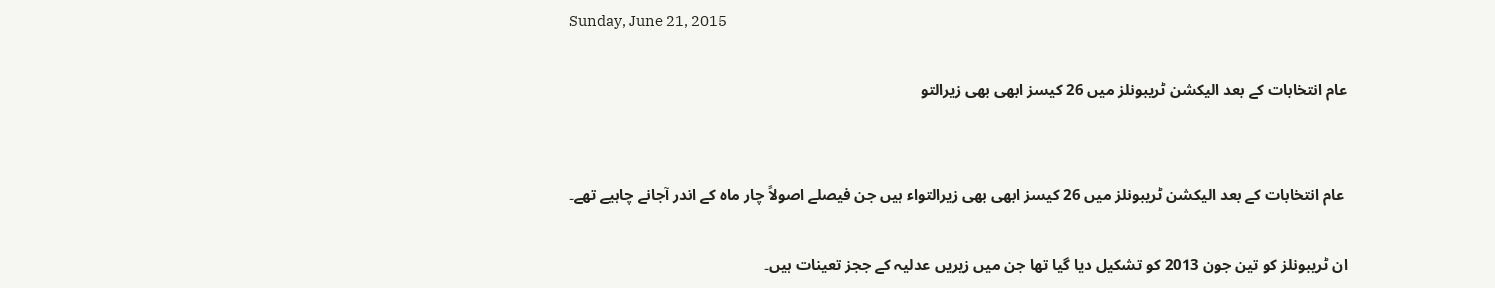Sunday, June 21, 2015

عام انتخابات کے بعد الیکشن ٹریبونلز میں 26 کیسز ابھی بھی زیرالتو


 عام انتخابات کے بعد الیکشن ٹریبونلز میں 26 کیسز ابھی بھی زیرالتواء ہیں جن فیصلے اصولاً چار ماہ کے اندر آجانے چاہیے تھے۔

ان ٹریبونلز کو تین جون 2013 کو تشکیل دیا گیا تھا جن میں زیریں عدلیہ کے ججز تعینات ہیں۔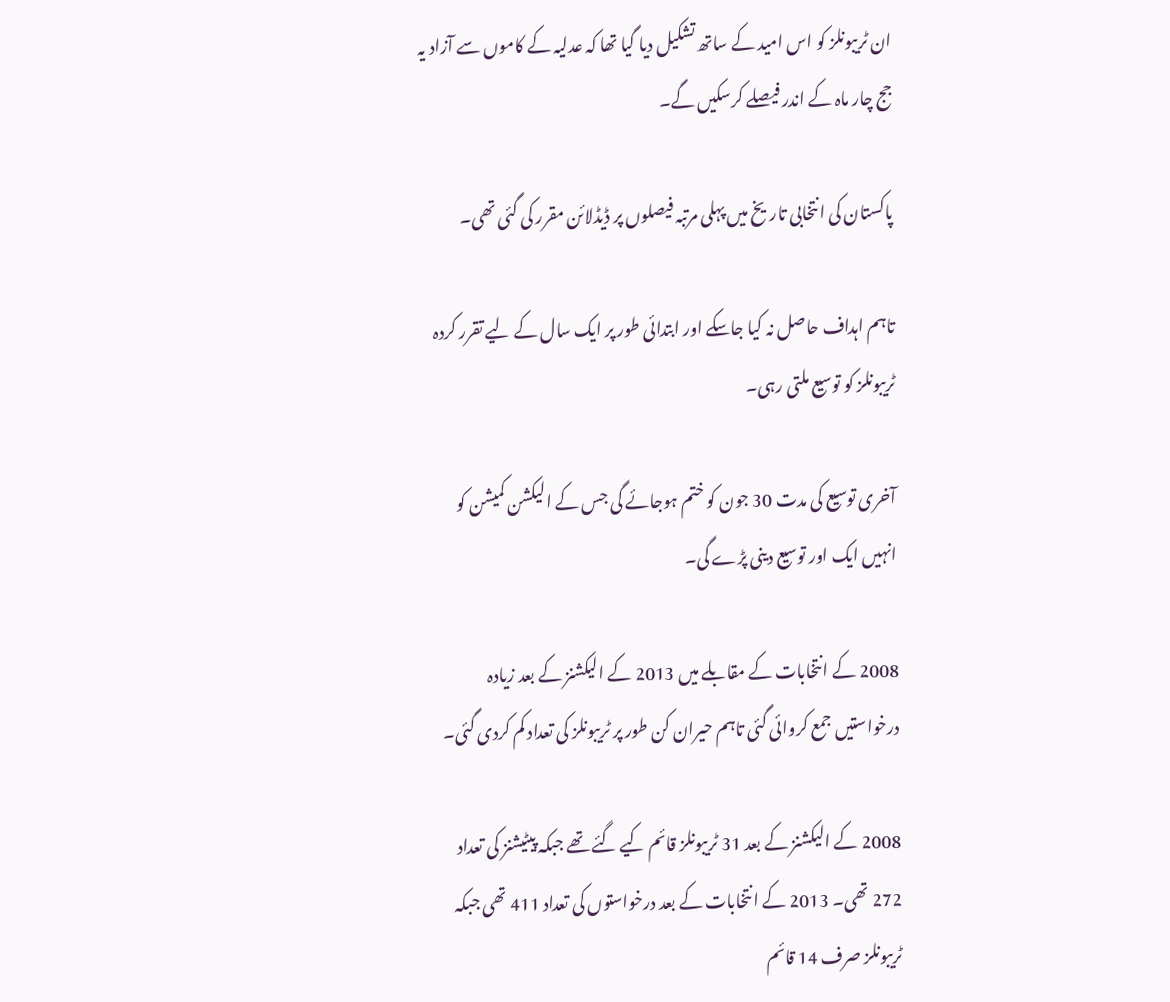ان ٹریبونلز کو اس امید کے ساتھ تشکیل دیا گیا تھا کہ عدلیہ کے کاموں سے آزاد یہ جج چار ماہ کے اندر فیصلے کرسکیں گے۔

پاکستان کی انتخابی تاریخ میں پہلی مرتبہ فیصلوں پر ڈیڈلائن مقرر کی گئی تھی۔

تاہم اہداف حاصل نہ کیا جاسکے اور ابتدائی طور پر ایک سال کے لیے تقرر کردہ ٹریبونلز کو توسیع ملتی رہی۔

آخری توسیع کی مدت 30 جون کو ختم ہوجائے گی جس کے الیکشن کمیشن کو انہیں ایک اور توسیع دینی پڑے گی۔

2008 کے انتخابات کے مقابلے میں 2013 کے الیکشنز کے بعد زیادہ درخواستیں جمع کروائی گئی تاہم حیران کن طور پر ٹریبونلز کی تعداد کم کردی گئی۔

2008 کے الیکشنز کے بعد 31 ٹریبونلز قائم کیے گئے تھے جبکہ پیٹیشنز کی تعداد 272 تھی۔ 2013 کے انتخابات کے بعد درخواستوں کی تعداد 411 تھی جبکہ ٹریبونلز صرف 14 قائم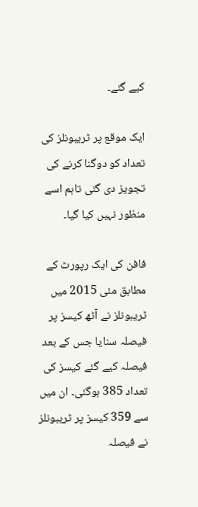کیے گئے۔

ایک موقع پر ٹریبونلز کی تعداد کو دوگنا کرنے کی تجویز دی گئی تاہم اسے منظور نہیں کیا گیا۔

فافن کی ایک رپورٹ کے مطابق مئی 2015 میں ٹریبونلز نے آٹھ کیسز پر فیصلہ سنایا جس کے بعد فیصلہ کیے گئے کیسز کی تعداد 385 ہوگئی۔ ان میں سے 359 کیسز پر ٹریبونلز نے فیصلہ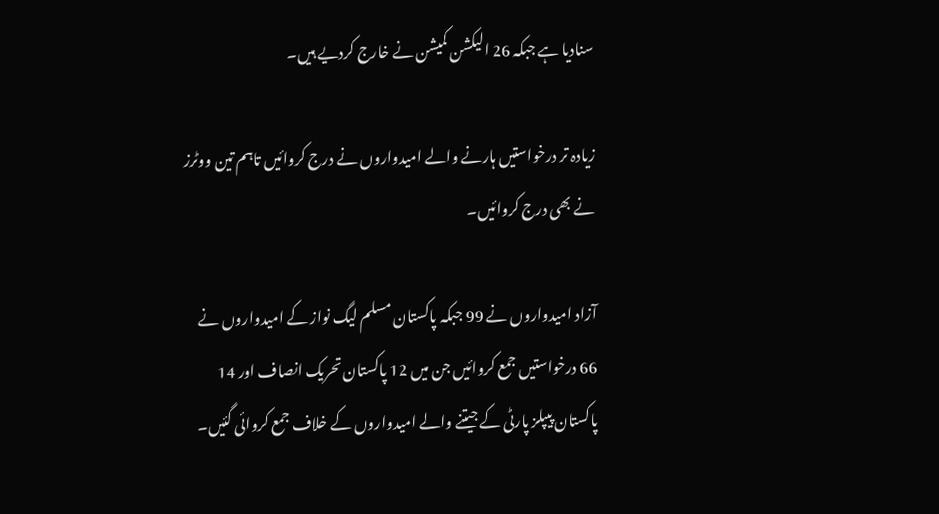سنادیا ہے جبکہ 26 الیکشن کمیشن نے خارج کردیے ہیں۔

زیادہ تر درخواستیں ہارنے والے امیدواروں نے درج کروائیں تاہم تین ووٹرز نے بھی درج کروائیں۔

آزاد امیدواروں نے 99 جبکہ پاکستان مسلم لیگ نواز کے امیدواروں نے 66 درخواستیں جمع کروائیں جن میں 12 پاکستان تحریک انصاف اور 14 پاکستان پیپلز پارٹی کے جیتنے والے امیدواروں کے خلاف جمع کروائی گئیں۔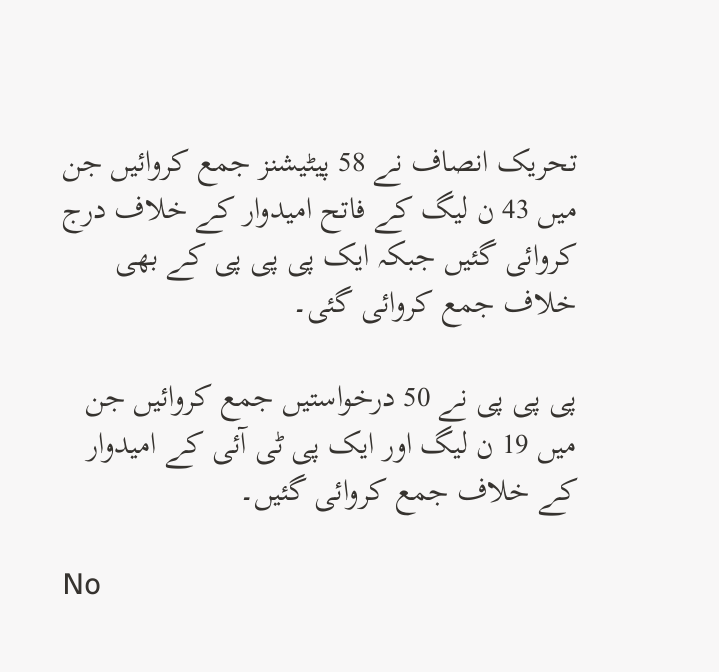تحریک انصاف نے 58 پیٹیشنز جمع کروائیں جن میں 43 ن لیگ کے فاتح امیدوار کے خلاف درج کروائی گئیں جبکہ ایک پی پی پی کے بھی خلاف جمع کروائی گئی۔

پی پی پی نے 50 درخواستیں جمع کروائیں جن میں 19 ن لیگ اور ایک پی ٹی آئی کے امیدوار کے خلاف جمع کروائی گئیں۔

No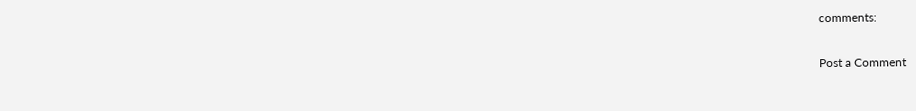comments:

Post a Comment